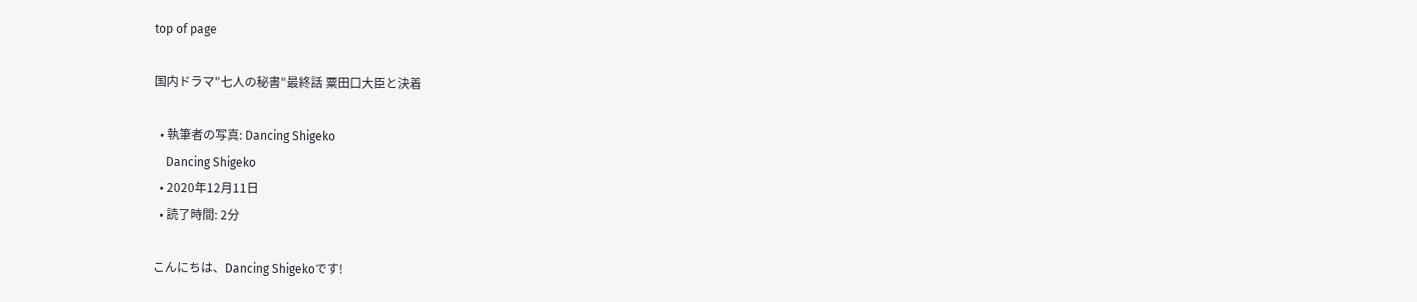top of page

国内ドラマ"七人の秘書"最終話 粟田口大臣と決着

  • 執筆者の写真: Dancing Shigeko
    Dancing Shigeko
  • 2020年12月11日
  • 読了時間: 2分

こんにちは、Dancing Shigekoです!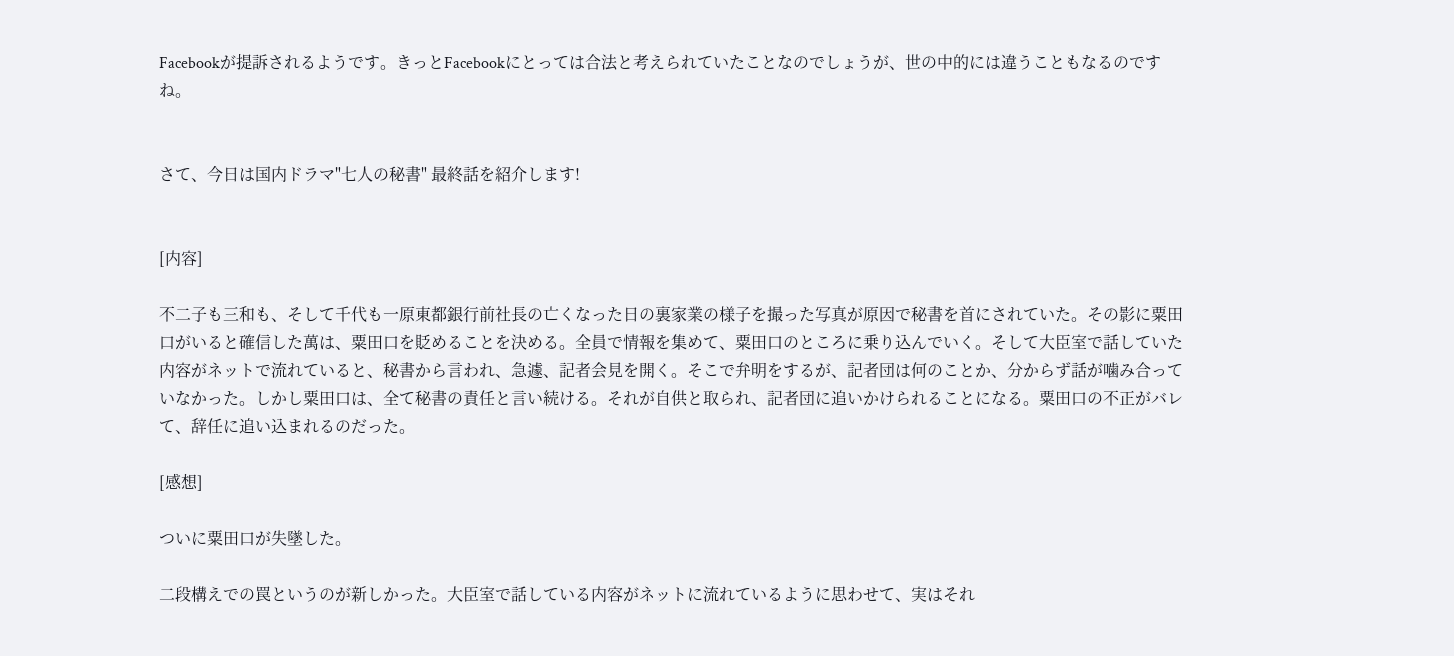Facebookが提訴されるようです。きっとFacebookにとっては合法と考えられていたことなのでしょうが、世の中的には違うこともなるのですね。


さて、今日は国内ドラマ"七人の秘書" 最終話を紹介します!


[内容]

不二子も三和も、そして千代も一原東都銀行前社長の亡くなった日の裏家業の様子を撮った写真が原因で秘書を首にされていた。その影に粟田口がいると確信した萬は、粟田口を貶めることを決める。全員で情報を集めて、粟田口のところに乗り込んでいく。そして大臣室で話していた内容がネットで流れていると、秘書から言われ、急遽、記者会見を開く。そこで弁明をするが、記者団は何のことか、分からず話が噛み合っていなかった。しかし粟田口は、全て秘書の責任と言い続ける。それが自供と取られ、記者団に追いかけられることになる。粟田口の不正がバレて、辞任に追い込まれるのだった。

[感想]

ついに粟田口が失墜した。

二段構えでの罠というのが新しかった。大臣室で話している内容がネットに流れているように思わせて、実はそれ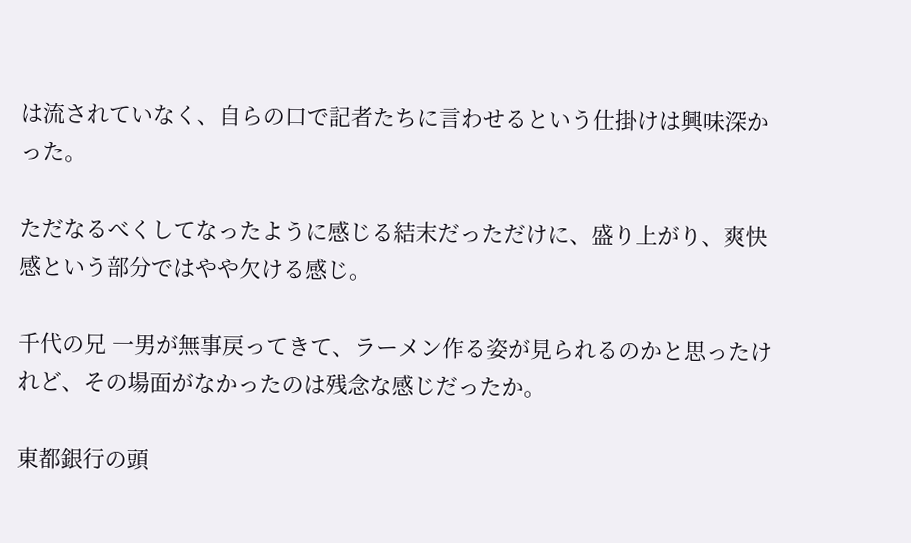は流されていなく、自らの口で記者たちに言わせるという仕掛けは興味深かった。

ただなるべくしてなったように感じる結末だっただけに、盛り上がり、爽快感という部分ではやや欠ける感じ。

千代の兄 一男が無事戻ってきて、ラーメン作る姿が見られるのかと思ったけれど、その場面がなかったのは残念な感じだったか。

東都銀行の頭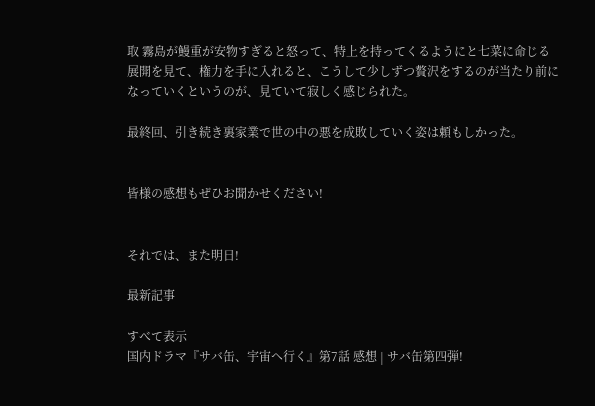取 霧島が鰻重が安物すぎると怒って、特上を持ってくるようにと七菜に命じる展開を見て、権力を手に入れると、こうして少しずつ贅沢をするのが当たり前になっていくというのが、見ていて寂しく感じられた。

最終回、引き続き裏家業で世の中の悪を成敗していく姿は頼もしかった。


皆様の感想もぜひお聞かせください!


それでは、また明日!

最新記事

すべて表示
国内ドラマ『サバ缶、宇宙へ行く』第7話 感想 | サバ缶第四弾!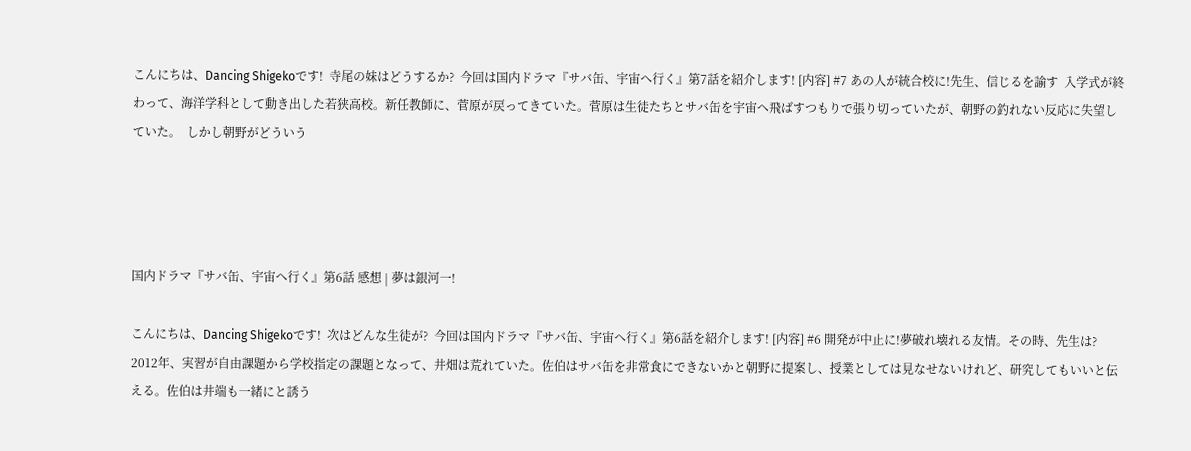こんにちは、Dancing Shigekoです!  寺尾の妹はどうするか?  今回は国内ドラマ『サバ缶、宇宙へ行く』第7話を紹介します! [内容] #7 あの人が統合校に!先生、信じるを諭す  入学式が終わって、海洋学科として動き出した若狭高校。新任教師に、菅原が戻ってきていた。菅原は生徒たちとサバ缶を宇宙へ飛ばすつもりで張り切っていたが、朝野の釣れない反応に失望していた。  しかし朝野がどういう




国内ドラマ『サバ缶、宇宙へ行く』第6話 感想 | 夢は銀河一!

こんにちは、Dancing Shigekoです!  次はどんな生徒が?  今回は国内ドラマ『サバ缶、宇宙へ行く』第6話を紹介します! [内容] #6 開発が中止に!夢破れ壊れる友情。その時、先生は?  2012年、実習が自由課題から学校指定の課題となって、井畑は荒れていた。佐伯はサバ缶を非常食にできないかと朝野に提案し、授業としては見なせないけれど、研究してもいいと伝える。佐伯は井端も一緒にと誘う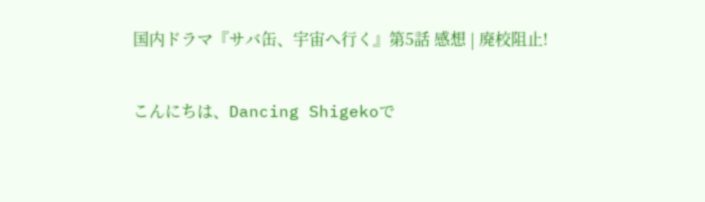国内ドラマ『サバ缶、宇宙へ行く』第5話 感想 | 廃校阻止!

こんにちは、Dancing Shigekoで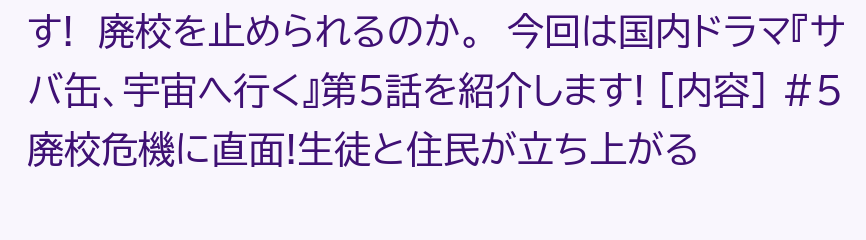す!  廃校を止められるのか。  今回は国内ドラマ『サバ缶、宇宙へ行く』第5話を紹介します! [内容] #5 廃校危機に直面!生徒と住民が立ち上がる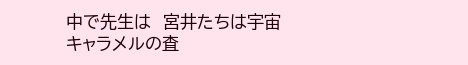中で先生は  宮井たちは宇宙キャラメルの査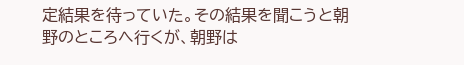定結果を待っていた。その結果を聞こうと朝野のところへ行くが、朝野は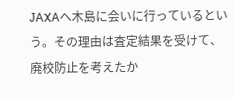JAXAへ木島に会いに行っているという。その理由は査定結果を受けて、廃校防止を考えたか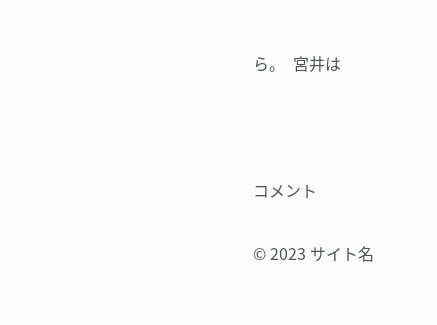ら。  宮井は





コメント


© 2023 サイト名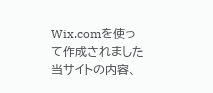Wix.comを使って作成されました
当サイトの内容、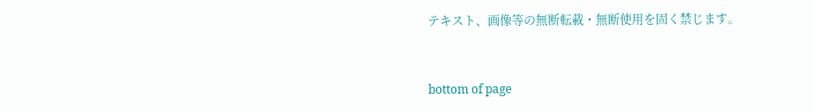テキスト、画像等の無断転載・無断使用を固く禁じます。



bottom of page